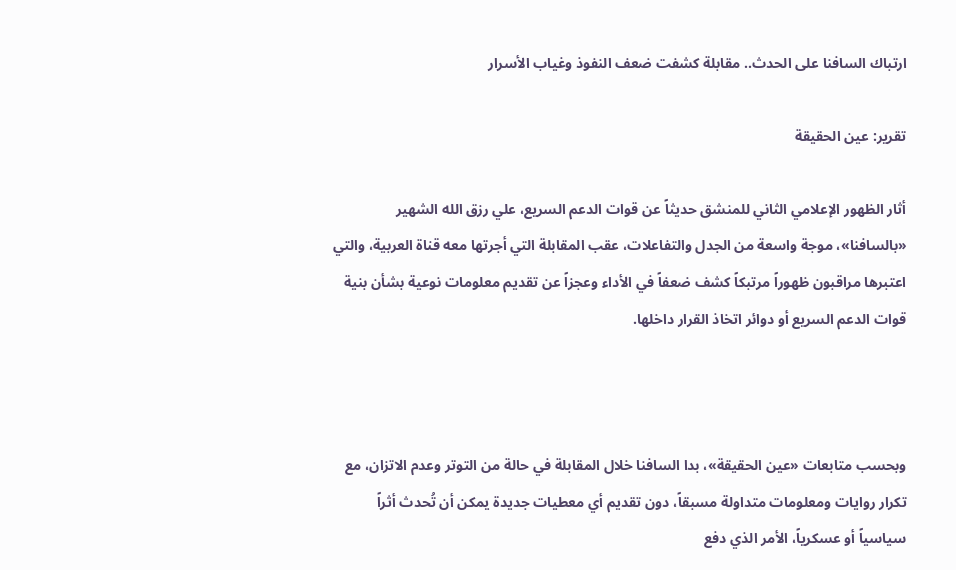ارتباك السافنا على الحدث.. مقابلة كشفت ضعف النفوذ وغياب الأسرار

تقرير: عين الحقيقة

أثار الظهور الإعلامي الثاني للمنشق حديثاً عن قوات الدعم السريع، علي رزق الله الشهير «بالسافنا»، موجة واسعة من الجدل والتفاعلات، عقب المقابلة التي أجرتها معه قناة العربية، والتي اعتبرها مراقبون ظهوراً مرتبكاً كشف ضعفاً في الأداء وعجزاً عن تقديم معلومات نوعية بشأن بنية قوات الدعم السريع أو دوائر اتخاذ القرار داخلها.



وبحسب متابعات «عين الحقيقة»، بدا السافنا خلال المقابلة في حالة من التوتر وعدم الاتزان، مع تكرار روايات ومعلومات متداولة مسبقاً، دون تقديم أي معطيات جديدة يمكن أن تُحدث أثراً سياسياً أو عسكرياً، الأمر الذي دفع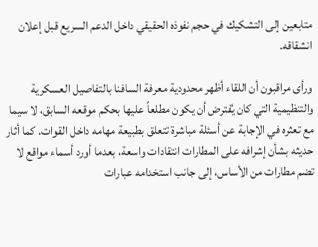متابعين إلى التشكيك في حجم نفوذه الحقيقي داخل الدعم السريع قبل إعلان انشقاقه.

ورأى مراقبون أن اللقاء أظهر محدودية معرفة السافنا بالتفاصيل العسكرية والتنظيمية التي كان يُفترض أن يكون مطلعاً عليها بحكم موقعه السابق، لا سيما مع تعثره في الإجابة عن أسئلة مباشرة تتعلق بطبيعة مهامه داخل القوات. كما أثار حديثه بشأن إشرافه على المطارات انتقادات واسعة، بعدما أورد أسماء مواقع لا تضم مطارات من الأساس، إلى جانب استخدامه عبارات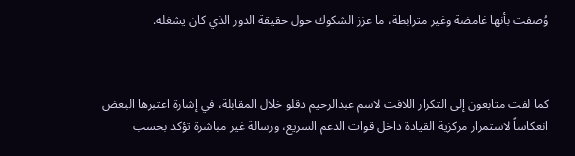وُصفت بأنها غامضة وغير مترابطة، ما عزز الشكوك حول حقيقة الدور الذي كان يشغله.



كما لفت متابعون إلى التكرار اللافت لاسم عبدالرحيم دقلو خلال المقابلة، في إشارة اعتبرها البعض انعكاساً لاستمرار مركزية القيادة داخل قوات الدعم السريع، ورسالة غير مباشرة تؤكد بحسب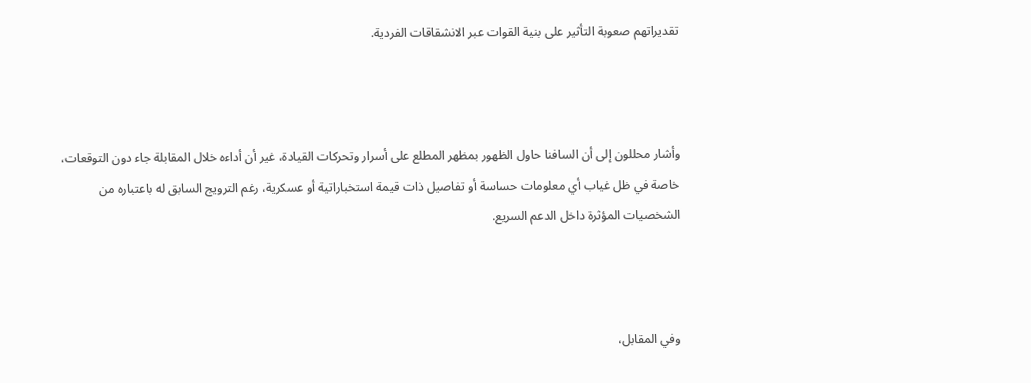تقديراتهم صعوبة التأثير على بنية القوات عبر الانشقاقات الفردية.



وأشار محللون إلى أن السافنا حاول الظهور بمظهر المطلع على أسرار وتحركات القيادة، غير أن أداءه خلال المقابلة جاء دون التوقعات، خاصة في ظل غياب أي معلومات حساسة أو تفاصيل ذات قيمة استخباراتية أو عسكرية، رغم الترويج السابق له باعتباره من الشخصيات المؤثرة داخل الدعم السريع.



وفي المقابل،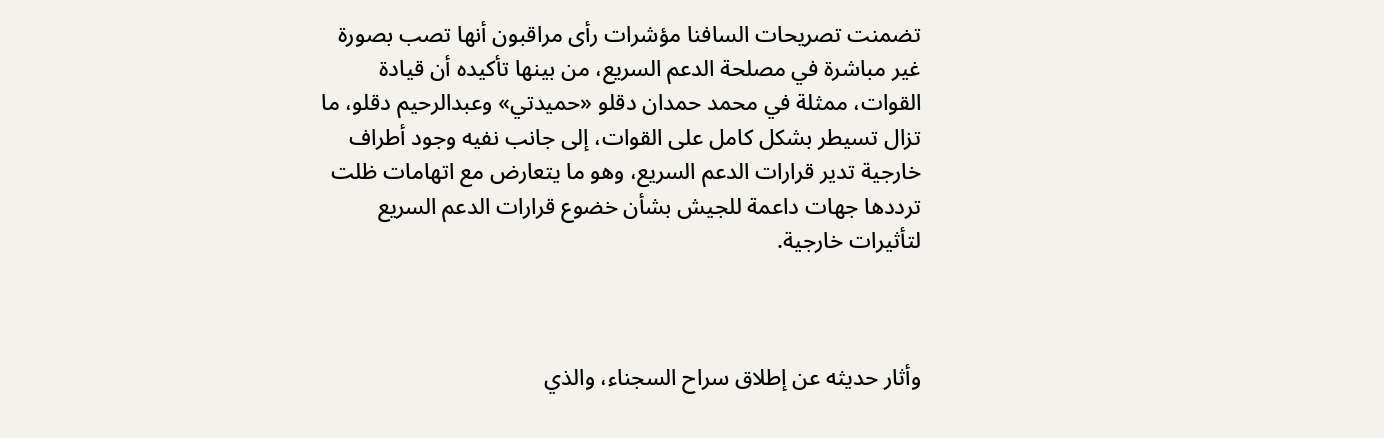تضمنت تصريحات السافنا مؤشرات رأى مراقبون أنها تصب بصورة غير مباشرة في مصلحة الدعم السريع، من بينها تأكيده أن قيادة القوات، ممثلة في محمد حمدان دقلو «حميدتي» وعبدالرحيم دقلو، ما تزال تسيطر بشكل كامل على القوات، إلى جانب نفيه وجود أطراف خارجية تدير قرارات الدعم السريع، وهو ما يتعارض مع اتهامات ظلت ترددها جهات داعمة للجيش بشأن خضوع قرارات الدعم السريع لتأثيرات خارجية.



وأثار حديثه عن إطلاق سراح السجناء، والذي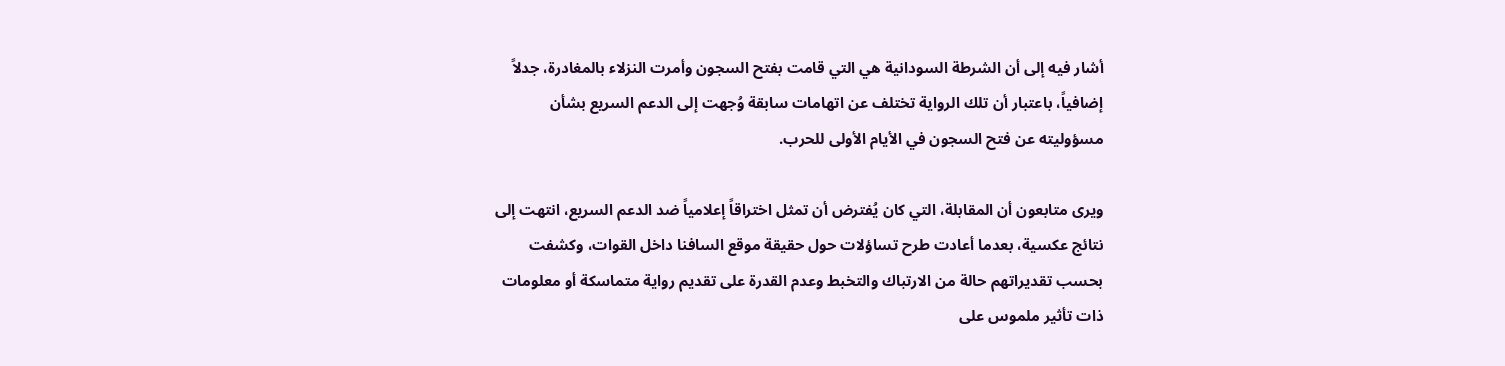أشار فيه إلى أن الشرطة السودانية هي التي قامت بفتح السجون وأمرت النزلاء بالمغادرة، جدلاً إضافياً، باعتبار أن تلك الرواية تختلف عن اتهامات سابقة وُجهت إلى الدعم السريع بشأن مسؤوليته عن فتح السجون في الأيام الأولى للحرب.

ويرى متابعون أن المقابلة، التي كان يُفترض أن تمثل اختراقاً إعلامياً ضد الدعم السريع، انتهت إلى نتائج عكسية، بعدما أعادت طرح تساؤلات حول حقيقة موقع السافنا داخل القوات، وكشفت بحسب تقديراتهم حالة من الارتباك والتخبط وعدم القدرة على تقديم رواية متماسكة أو معلومات ذات تأثير ملموس على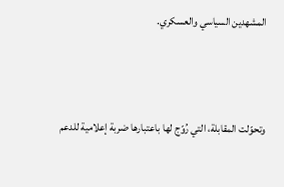المشهدين السياسي والعسكري.



وتحوّلت المقابلة، التي رُوّج لها باعتبارها ضربة إعلامية للدعم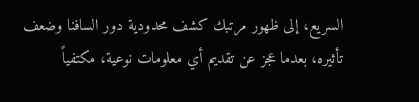السريع، إلى ظهور مرتبك كشف محدودية دور السافنا وضعف تأثيره، بعدما عجز عن تقديم أي معلومات نوعية، مكتفياً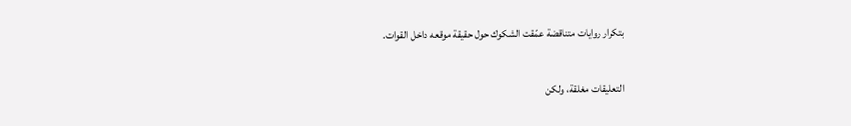بتكرار روايات متناقضة عمّقت الشكوك حول حقيقة موقعه داخل القوات.

التعليقات مغلقة، ولكن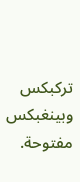تركبكس وبينغبكس مفتوحة.